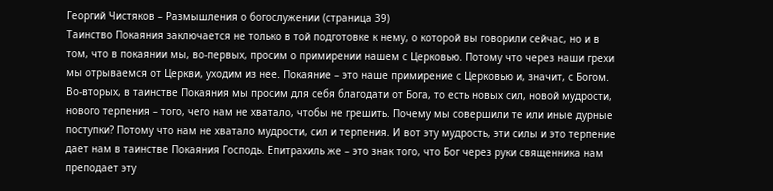Георгий Чистяков – Размышления о богослужении (страница 39)
Таинство Покаяния заключается не только в той подготовке к нему, о которой вы говорили сейчас, но и в том, что в покаянии мы, во-первых, просим о примирении нашем с Церковью. Потому что через наши грехи мы отрываемся от Церкви, уходим из нее. Покаяние – это наше примирение с Церковью и, значит, с Богом. Во-вторых, в таинстве Покаяния мы просим для себя благодати от Бога, то есть новых сил, новой мудрости, нового терпения – того, чего нам не хватало, чтобы не грешить. Почему мы совершили те или иные дурные поступки? Потому что нам не хватало мудрости, сил и терпения. И вот эту мудрость, эти силы и это терпение дает нам в таинстве Покаяния Господь. Епитрахиль же – это знак того, что Бог через руки священника нам преподает эту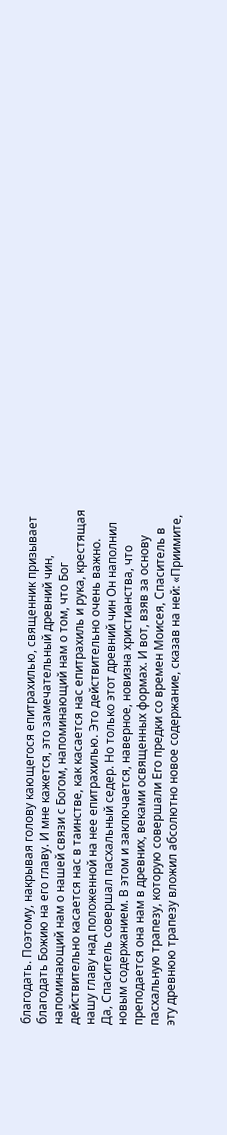благодать. Поэтому, накрывая голову кающегося епитрахилью, священник призывает благодать Божию на его главу. И мне кажется, это замечательный древний чин, напоминающий нам о нашей связи с Богом, напоминающий нам о том, что Бог действительно касается нас в таинстве, как касается нас епитрахиль и рука, крестящая нашу главу над положенной на нее епитрахилью. Это действительно очень важно.
Да, Спаситель совершал пасхальный седер. Но только этот древний чин Он наполнил новым содержанием. В этом и заключается, наверное, новизна христианства, что преподается она нам в древних, веками освященных формах. И вот, взяв за основу пасхальную трапезу, которую совершали Его предки со времен Моисея, Спаситель в эту древнюю трапезу вложил абсолютно новое содержание, сказав на ней: «Приимите,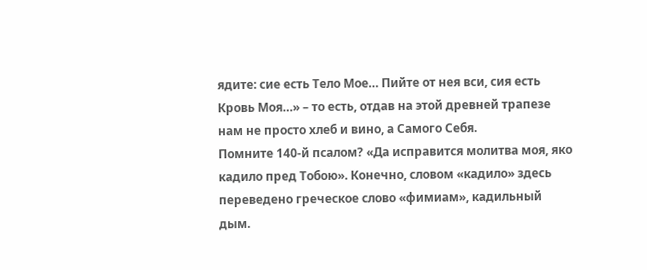ядите: сие есть Тело Мое… Пийте от нея вси, сия есть Кровь Моя…» – то есть, отдав на этой древней трапезе нам не просто хлеб и вино, а Самого Себя.
Помните 140-й псалом? «Да исправится молитва моя, яко кадило пред Тобою». Конечно, словом «кадило» здесь переведено греческое слово «фимиам», кадильный дым.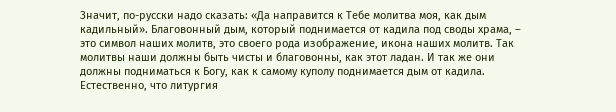Значит, по-русски надо сказать: «Да направится к Тебе молитва моя, как дым кадильный». Благовонный дым, который поднимается от кадила под своды храма, – это символ наших молитв, это своего рода изображение, икона наших молитв. Так молитвы наши должны быть чисты и благовонны, как этот ладан. И так же они должны подниматься к Богу, как к самому куполу поднимается дым от кадила.
Естественно, что литургия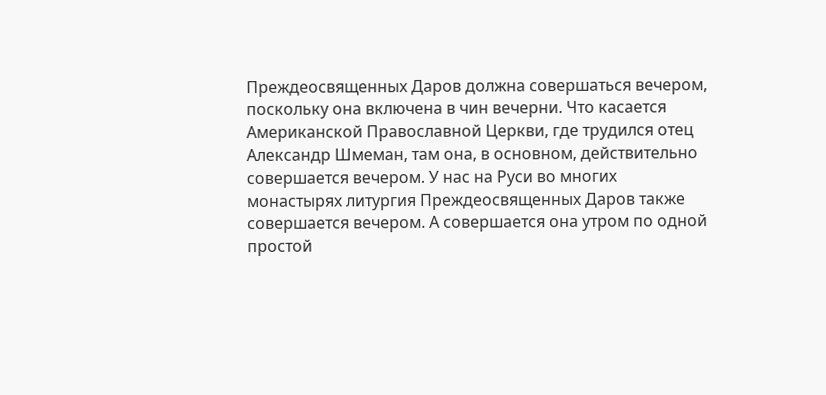Преждеосвященных Даров должна совершаться вечером, поскольку она включена в чин вечерни. Что касается Американской Православной Церкви, где трудился отец Александр Шмеман, там она, в основном, действительно совершается вечером. У нас на Руси во многих монастырях литургия Преждеосвященных Даров также совершается вечером. А совершается она утром по одной простой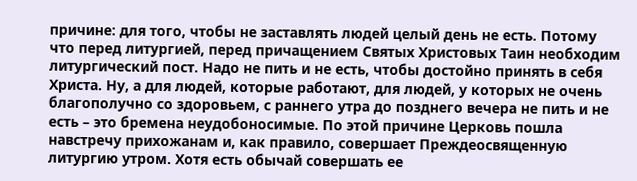причине: для того, чтобы не заставлять людей целый день не есть. Потому что перед литургией, перед причащением Святых Христовых Таин необходим литургический пост. Надо не пить и не есть, чтобы достойно принять в себя Христа. Ну, а для людей, которые работают, для людей, у которых не очень благополучно со здоровьем, с раннего утра до позднего вечера не пить и не есть – это бремена неудобоносимые. По этой причине Церковь пошла навстречу прихожанам и, как правило, совершает Преждеосвященную литургию утром. Хотя есть обычай совершать ее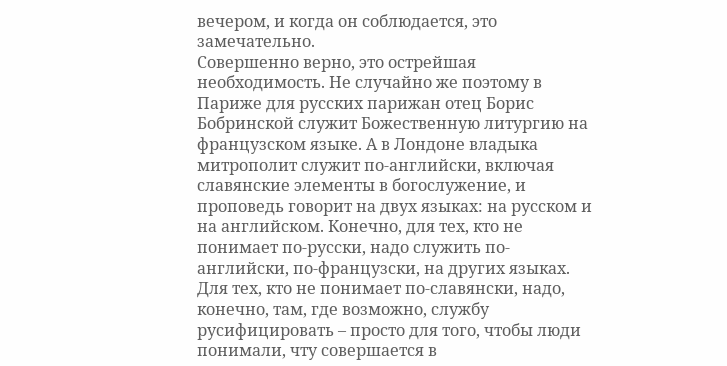вечером, и когда он соблюдается, это замечательно.
Совершенно верно, это острейшая необходимость. Не случайно же поэтому в Париже для русских парижан отец Борис Бобринской служит Божественную литургию на французском языке. А в Лондоне владыка митрополит служит по-английски, включая славянские элементы в богослужение, и проповедь говорит на двух языках: на русском и на английском. Конечно, для тех, кто не понимает по-русски, надо служить по-английски, по-французски, на других языках. Для тех, кто не понимает по-славянски, надо, конечно, там, где возможно, службу русифицировать – просто для того, чтобы люди понимали, чту совершается в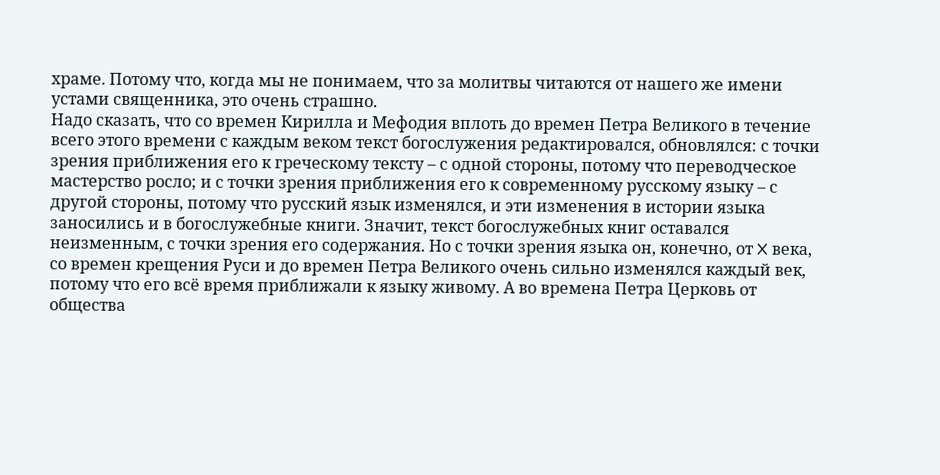храме. Потому что, когда мы не понимаем, что за молитвы читаются от нашего же имени устами священника, это очень страшно.
Надо сказать, что со времен Кирилла и Мефодия вплоть до времен Петра Великого в течение всего этого времени с каждым веком текст богослужения редактировался, обновлялся: с точки зрения приближения его к греческому тексту – с одной стороны, потому что переводческое мастерство росло; и с точки зрения приближения его к современному русскому языку – с другой стороны, потому что русский язык изменялся, и эти изменения в истории языка заносились и в богослужебные книги. Значит, текст богослужебных книг оставался неизменным, с точки зрения его содержания. Но с точки зрения языка он, конечно, от X века, со времен крещения Руси и до времен Петра Великого очень сильно изменялся каждый век, потому что его всё время приближали к языку живому. А во времена Петра Церковь от общества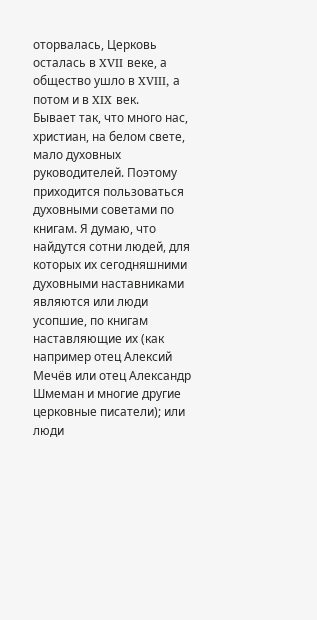оторвалась, Церковь осталась в XVII веке, а общество ушло в XVIII, а потом и в XIX век.
Бывает так, что много нас, христиан, на белом свете, мало духовных руководителей. Поэтому приходится пользоваться духовными советами по книгам. Я думаю, что найдутся сотни людей, для которых их сегодняшними духовными наставниками являются или люди усопшие, по книгам наставляющие их (как например отец Алексий Мечёв или отец Александр Шмеман и многие другие церковные писатели); или люди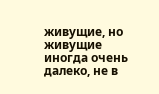живущие, но живущие иногда очень далеко, не в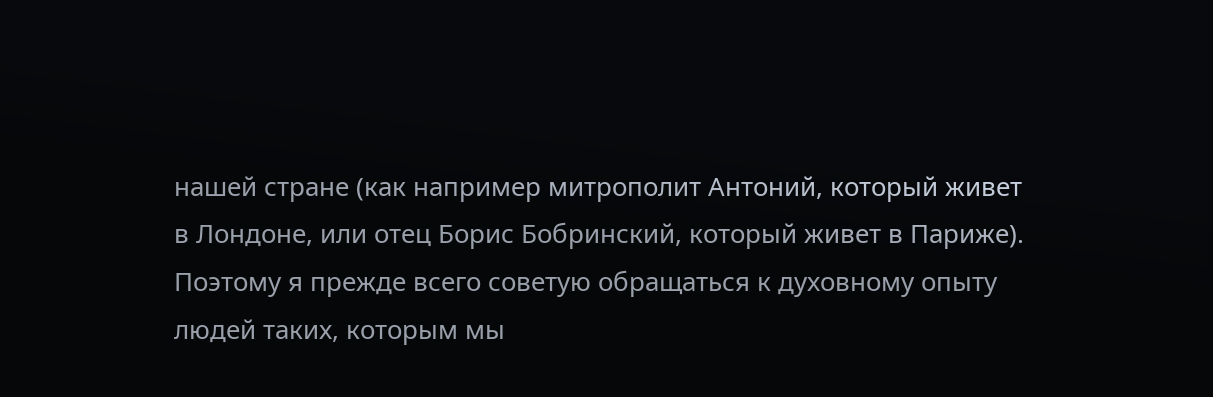нашей стране (как например митрополит Антоний, который живет в Лондоне, или отец Борис Бобринский, который живет в Париже). Поэтому я прежде всего советую обращаться к духовному опыту людей таких, которым мы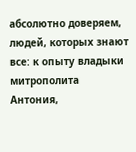абсолютно доверяем, людей, которых знают все: к опыту владыки митрополита Антония,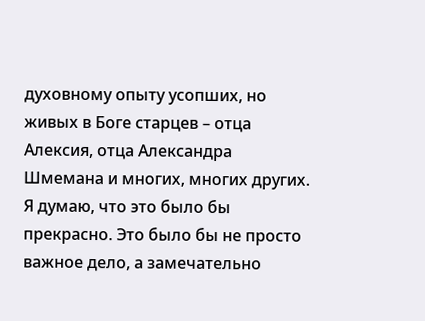духовному опыту усопших, но живых в Боге старцев – отца Алексия, отца Александра Шмемана и многих, многих других.
Я думаю, что это было бы прекрасно. Это было бы не просто важное дело, а замечательно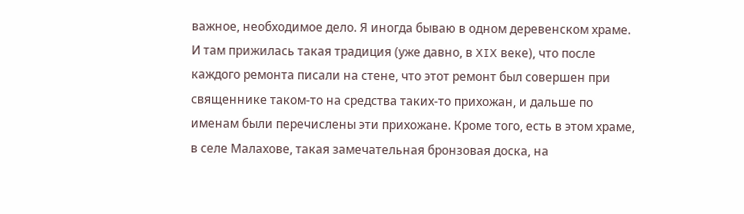важное, необходимое дело. Я иногда бываю в одном деревенском храме. И там прижилась такая традиция (уже давно, в XIX веке), что после каждого ремонта писали на стене, что этот ремонт был совершен при священнике таком-то на средства таких-то прихожан, и дальше по именам были перечислены эти прихожане. Кроме того, есть в этом храме, в селе Малахове, такая замечательная бронзовая доска, на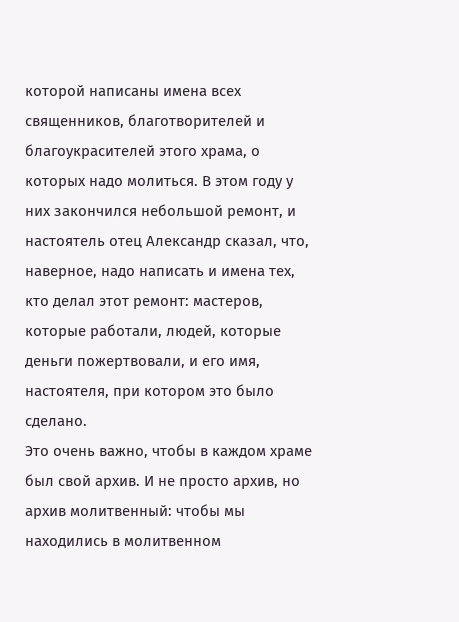которой написаны имена всех священников, благотворителей и благоукрасителей этого храма, о которых надо молиться. В этом году у них закончился небольшой ремонт, и настоятель отец Александр сказал, что, наверное, надо написать и имена тех, кто делал этот ремонт: мастеров, которые работали, людей, которые деньги пожертвовали, и его имя, настоятеля, при котором это было сделано.
Это очень важно, чтобы в каждом храме был свой архив. И не просто архив, но архив молитвенный: чтобы мы находились в молитвенном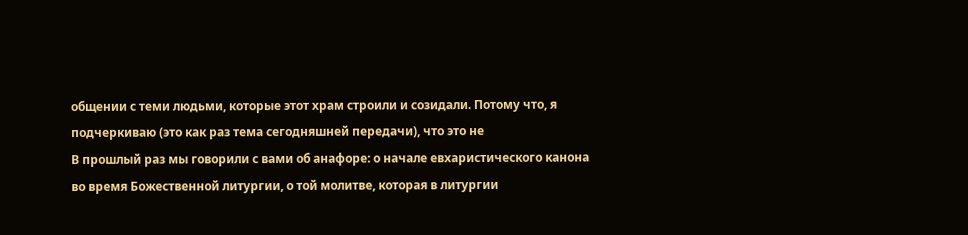общении с теми людьми, которые этот храм строили и созидали. Потому что, я подчеркиваю (это как раз тема сегодняшней передачи), что это не
В прошлый раз мы говорили с вами об анафоре: о начале евхаристического канона во время Божественной литургии, о той молитве, которая в литургии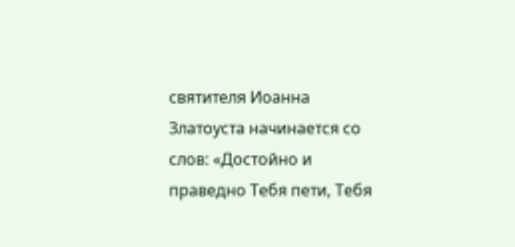святителя Иоанна Златоуста начинается со слов: «Достойно и праведно Тебя пети, Тебя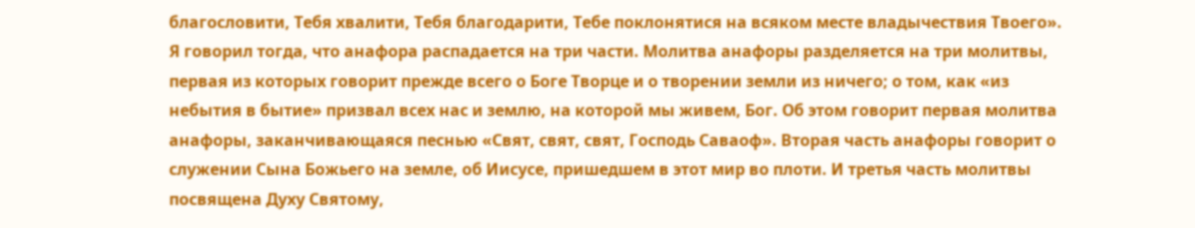благословити, Тебя хвалити, Тебя благодарити, Тебе поклонятися на всяком месте владычествия Твоего». Я говорил тогда, что анафора распадается на три части. Молитва анафоры разделяется на три молитвы, первая из которых говорит прежде всего о Боге Творце и о творении земли из ничего; о том, как «из небытия в бытие» призвал всех нас и землю, на которой мы живем, Бог. Об этом говорит первая молитва анафоры, заканчивающаяся песнью «Свят, свят, свят, Господь Саваоф». Вторая часть анафоры говорит о служении Сына Божьего на земле, об Иисусе, пришедшем в этот мир во плоти. И третья часть молитвы посвящена Духу Святому,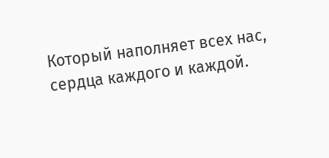Который наполняет всех нас, сердца каждого и каждой.